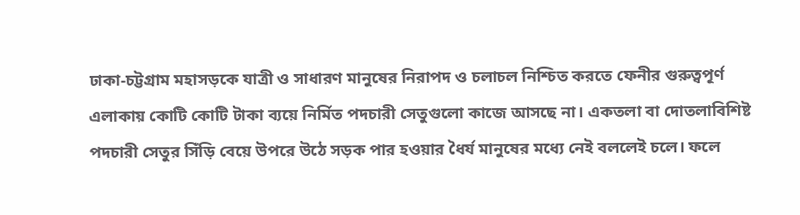ঢাকা-চট্টগ্রাম মহাসড়কে যাত্রী ও সাধারণ মানুষের নিরাপদ ও চলাচল নিশ্চিত করতে ফেনীর গুরুত্বপূর্ণ এলাকায় কোটি কোটি টাকা ব্যয়ে নির্মিত পদচারী সেতুগুলো কাজে আসছে না। একতলা বা দোতলাবিশিষ্ট পদচারী সেতুর সিঁড়ি বেয়ে উপরে উঠে সড়ক পার হওয়ার ধৈর্য মানুষের মধ্যে নেই বললেই চলে। ফলে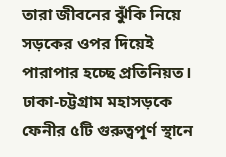তারা জীবনের ঝুঁকি নিয়ে সড়কের ওপর দিয়েই পারাপার হচ্ছে প্রতিনিয়ত। ঢাকা-চট্টগ্রাম মহাসড়কে ফেনীর ৫টি গুরুত্বপূর্ণ স্থানে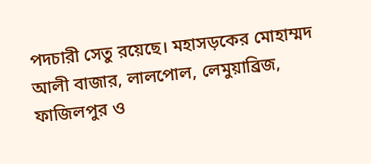পদচারী সেতু রয়েছে। মহাসড়কের মোহাম্মদ আলী বাজার, লালপোল, লেমুয়াব্রিজ, ফাজিলপুর ও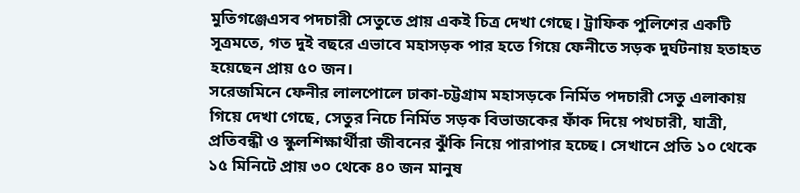মুতিগঞ্জেএসব পদচারী সেতুতে প্রায় একই চিত্র দেখা গেছে। ট্রাফিক পুলিশের একটি সূত্রমতে, গত দুই বছরে এভাবে মহাসড়ক পার হতে গিয়ে ফেনীতে সড়ক দুর্ঘটনায় হতাহত হয়েছেন প্রায় ৫০ জন।
সরেজমিনে ফেনীর লালপোলে ঢাকা-চট্টগ্রাম মহাসড়কে নির্মিত পদচারী সেতু এলাকায় গিয়ে দেখা গেছে, সেতুর নিচে নির্মিত সড়ক বিভাজকের ফাঁক দিয়ে পথচারী, যাত্রী, প্রতিবন্ধী ও স্কুলশিক্ষার্থীরা জীবনের ঝুঁকি নিয়ে পারাপার হচ্ছে। সেখানে প্রতি ১০ থেকে ১৫ মিনিটে প্রায় ৩০ থেকে ৪০ জন মানুষ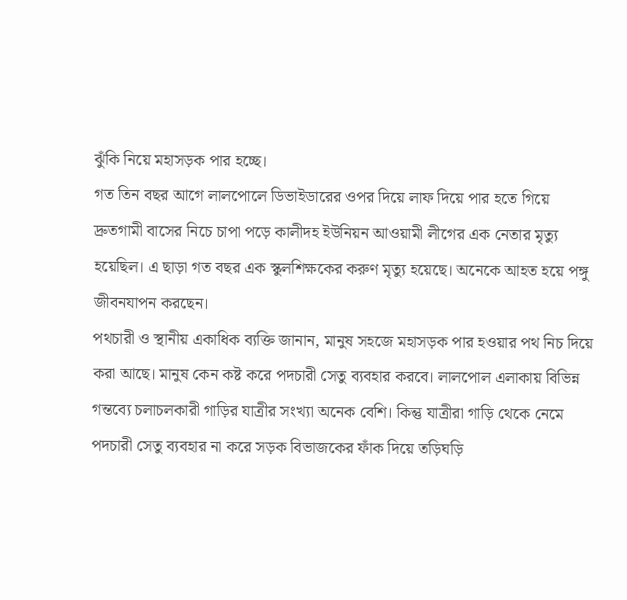ঝুঁকি নিয়ে মহাসড়ক পার হচ্ছে।
গত তিন বছর আগে লালপোলে ডিভাইডারের ওপর দিয়ে লাফ দিয়ে পার হতে গিয়ে দ্রুতগামী বাসের নিচে চাপা পড়ে কালীদহ ইউনিয়ন আওয়ামী লীগের এক নেতার মৃত্যু হয়েছিল। এ ছাড়া গত বছর এক স্কুলশিক্ষকের করুণ মৃত্যু হয়েছে। অনেকে আহত হয়ে পঙ্গু জীবনযাপন করছেন।
পথচারী ও স্থানীয় একাধিক ব্যক্তি জানান, মানুষ সহজে মহাসড়ক পার হওয়ার পথ নিচ দিয়ে করা আছে। মানুষ কেন কষ্ট করে পদচারী সেতু ব্যবহার করবে। লালপোল এলাকায় বিভিন্ন গন্তব্যে চলাচলকারী গাড়ির যাত্রীর সংখ্যা অনেক বেশি। কিন্তু যাত্রীরা গাড়ি থেকে নেমে পদচারী সেতু ব্যবহার না করে সড়ক বিভাজকের ফাঁক দিয়ে তড়িঘড়ি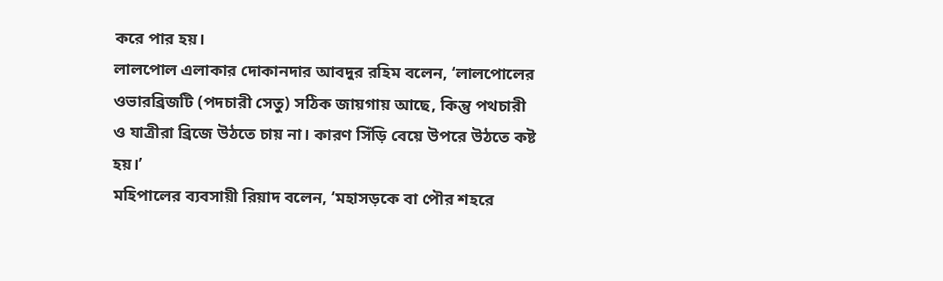করে পার হয়।
লালপোল এলাকার দোকানদার আবদুর রহিম বলেন, ‘লালপোলের ওভারব্রিজটি (পদচারী সেতু) সঠিক জায়গায় আছে, কিন্তু পথচারী ও যাত্রীরা ব্রিজে উঠতে চায় না। কারণ সিঁড়ি বেয়ে উপরে উঠতে কষ্ট হয়।’
মহিপালের ব্যবসায়ী রিয়াদ বলেন, ‘মহাসড়কে বা পৌর শহরে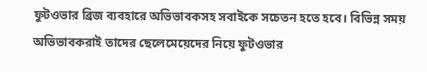ফুটওভার ব্রিজ ব্যবহারে অভিভাবকসহ সবাইকে সচেতন হতে হবে। বিভিন্ন সময় অভিভাবকরাই তাদের ছেলেমেয়েদের নিয়ে ফুটওভার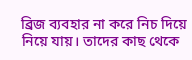ব্রিজ ব্যবহার না করে নিচ দিয়ে নিয়ে যায়। তাদের কাছ থেকে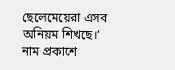ছেলেমেয়েরা এসব অনিয়ম শিখছে।’
নাম প্রকাশে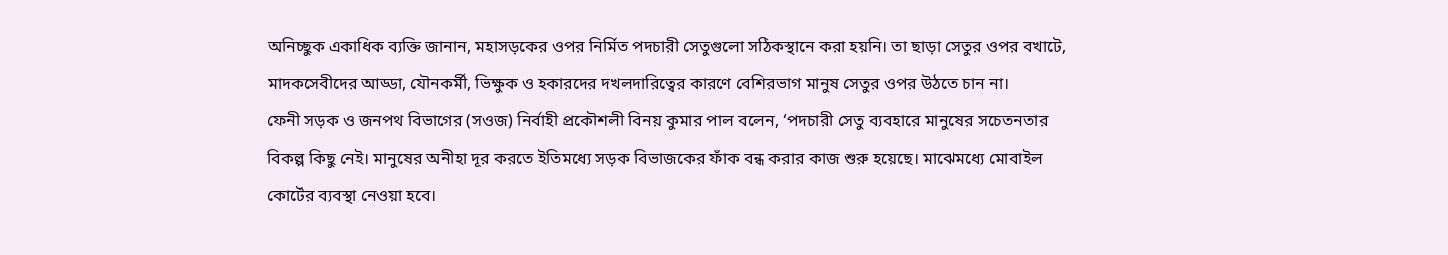অনিচ্ছুক একাধিক ব্যক্তি জানান, মহাসড়কের ওপর নির্মিত পদচারী সেতুগুলো সঠিকস্থানে করা হয়নি। তা ছাড়া সেতুর ওপর বখাটে, মাদকসেবীদের আড্ডা, যৌনকর্মী, ভিক্ষুক ও হকারদের দখলদারিত্বের কারণে বেশিরভাগ মানুষ সেতুর ওপর উঠতে চান না।
ফেনী সড়ক ও জনপথ বিভাগের (সওজ) নির্বাহী প্রকৌশলী বিনয় কুমার পাল বলেন, ‘পদচারী সেতু ব্যবহারে মানুষের সচেতনতার বিকল্প কিছু নেই। মানুষের অনীহা দূর করতে ইতিমধ্যে সড়ক বিভাজকের ফাঁক বন্ধ করার কাজ শুরু হয়েছে। মাঝেমধ্যে মোবাইল কোর্টের ব্যবস্থা নেওয়া হবে।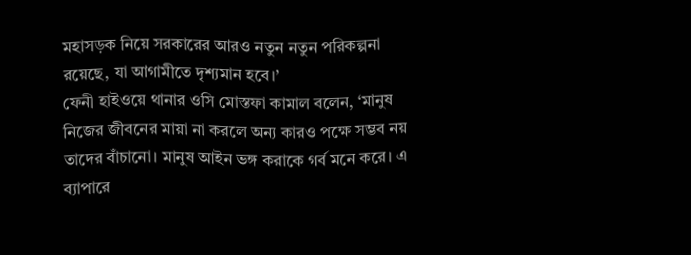মহাসড়ক নিয়ে সরকারের আরও নতুন নতুন পরিকল্পনা রয়েছে, যা আগামীতে দৃশ্যমান হবে।’
ফেনী হাইওয়ে থানার ওসি মোস্তফা কামাল বলেন, ‘মানুষ নিজের জীবনের মায়া না করলে অন্য কারও পক্ষে সম্ভব নয় তাদের বাঁচানো। মানুষ আইন ভঙ্গ করাকে গর্ব মনে করে। এ ব্যাপারে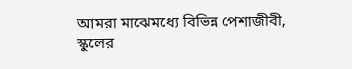আমরা মাঝেমধ্যে বিভিন্ন পেশাজীবী, স্কুলের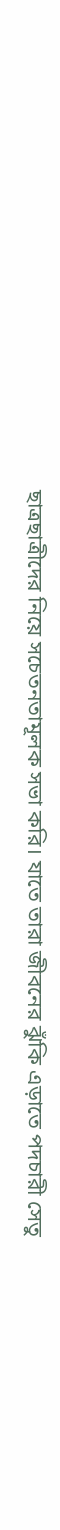ছাত্রছাত্রীদের নিয়ে সচেতনতামূলক সভা করি। যাতে তারা জীবনের ঝুঁকি এড়াতে পদচারী সেতু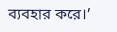ব্যবহার করে।’